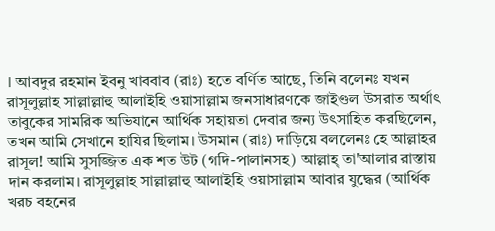। আবদুর রহমান ইবনু খাববাব (রাঃ) হতে বর্ণিত আছে, তিনি বলেনঃ যখন রাসূলুল্লাহ সাল্লাল্লাহু আলাইহি ওয়াসাল্লাম জনসাধারণকে জাইণ্ডল উসরাত অর্থাৎ তাবুকের সামরিক অভিযানে আর্থিক সহায়তা দেবার জন্য উৎসাহিত করছিলেন, তখন আমি সেখানে হাযির ছিলাম। উসমান (রাঃ) দাড়িয়ে বললেনঃ হে আল্লাহর রাসূল! আমি সুসজ্জিত এক শত উট (গদি-পালানসহ) আল্লাহ্ তা'আলার রাস্তায় দান করলাম। রাসূলুল্লাহ সাল্লাল্লাহু আলাইহি ওয়াসাল্লাম আবার যুদ্ধের (আর্থিক খরচ বহনের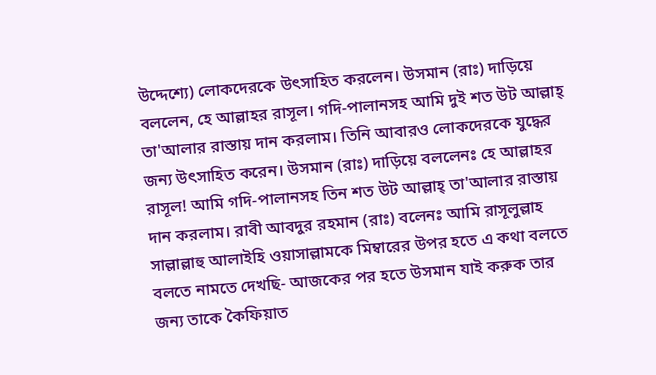উদ্দেশ্যে) লোকদেরকে উৎসাহিত করলেন। উসমান (রাঃ) দাড়িয়ে বললেন, হে আল্লাহর রাসূল। গদি-পালানসহ আমি দুই শত উট আল্লাহ্ তা'আলার রাস্তায় দান করলাম। তিনি আবারও লোকদেরকে যুদ্ধের জন্য উৎসাহিত করেন। উসমান (রাঃ) দাড়িয়ে বললেনঃ হে আল্লাহর রাসূল! আমি গদি-পালানসহ তিন শত উট আল্লাহ্ তা'আলার রাস্তায় দান করলাম। রাবী আবদুর রহমান (রাঃ) বলেনঃ আমি রাসূলুল্লাহ সাল্লাল্লাহু আলাইহি ওয়াসাল্লামকে মিম্বারের উপর হতে এ কথা বলতে বলতে নামতে দেখছি- আজকের পর হতে উসমান যাই করুক তার জন্য তাকে কৈফিয়াত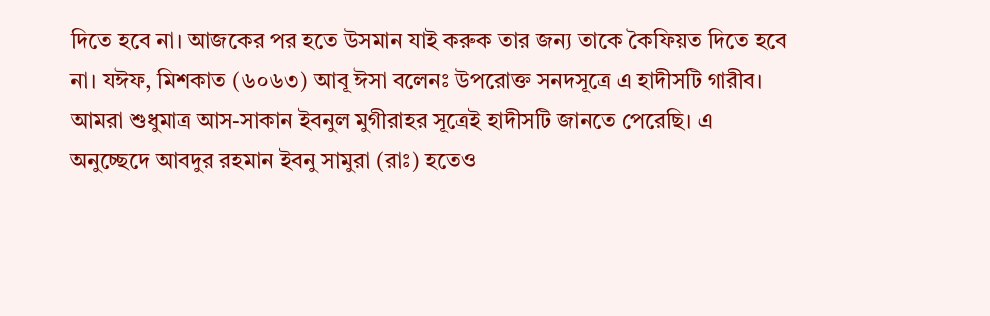দিতে হবে না। আজকের পর হতে উসমান যাই করুক তার জন্য তাকে কৈফিয়ত দিতে হবে না। যঈফ, মিশকাত (৬০৬৩) আবূ ঈসা বলেনঃ উপরোক্ত সনদসূত্রে এ হাদীসটি গারীব। আমরা শুধুমাত্র আস-সাকান ইবনুল মুগীরাহর সূত্রেই হাদীসটি জানতে পেরেছি। এ অনুচ্ছেদে আবদুর রহমান ইবনু সামুরা (রাঃ) হতেও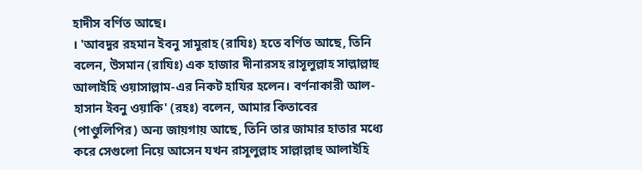হাদীস বর্ণিত আছে।
। 'আবদুর রহমান ইবনু সামুরাহ (রাযিঃ) হতে বর্ণিত আছে, তিনি বলেন, উসমান (রাযিঃ) এক হাজার দীনারসহ রাসূলুল্লাহ সাল্লাল্লাহু আলাইহি ওয়াসাল্লাম-এর নিকট হাযির হলেন। বর্ণনাকারী আল-হাসান ইবনু ওয়াকি' (রহঃ) বলেন, আমার কিতাবের (পাণ্ডুলিপির) অন্য জায়গায় আছে, তিনি তার জামার হাতার মধ্যে করে সেগুলো নিয়ে আসেন যখন রাসূলুল্লাহ সাল্লাল্লাহু আলাইহি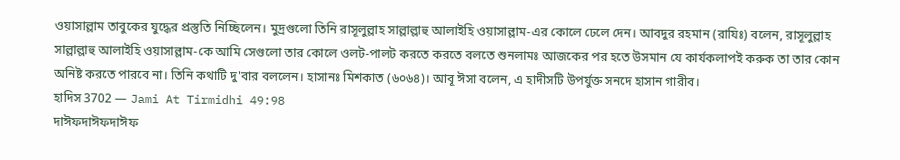ওয়াসাল্লাম তাবুকের যুদ্ধের প্রস্তুতি নিচ্ছিলেন। মুদ্রগুলো তিনি রাসূলুল্লাহ সাল্লাল্লাহু আলাইহি ওয়াসাল্লাম-এর কোলে ঢেলে দেন। আবদুর রহমান (রাযিঃ) বলেন, রাসূলুল্লাহ সাল্লাল্লাহু আলাইহি ওয়াসাল্লাম-কে আমি সেগুলো তার কোলে ওলট-পালট করতে করতে বলতে শুনলামঃ আজকের পর হতে উসমান যে কার্যকলাপই করুক তা তার কোন অনিষ্ট করতে পারবে না। তিনি কথাটি দু'বার বললেন। হাসানঃ মিশকাত (৬০৬৪)। আবূ ঈসা বলেন, এ হাদীসটি উপর্যুক্ত সনদে হাসান গারীব।
হাদিস 3702 — Jami At Tirmidhi 49:98
দাঈফদাঈফদাঈফ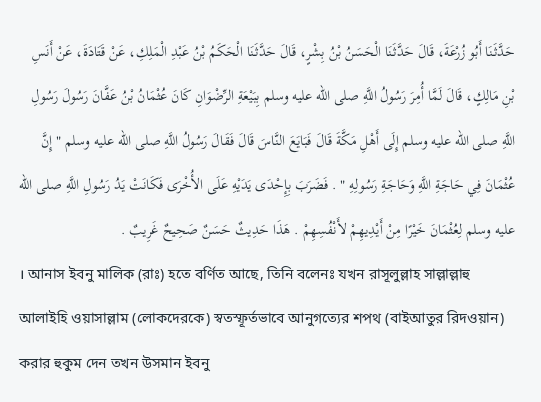حَدَّثَنَا أَبُو زُرْعَةَ، قَالَ حَدَّثَنَا الْحَسَنُ بْنُ بِشْرٍ، قَالَ حَدَّثَنَا الْحَكَمُ بْنُ عَبْدِ الْمَلِكِ، عَنْ قَتَادَةَ، عَنْ أَنَسِ بْنِ مَالِكٍ، قَالَ لَمَّا أُمِرَ رَسُولُ اللَّهِ صلى الله عليه وسلم بِبَيْعَةِ الرِّضْوَانِ كَانَ عُثْمَانُ بْنُ عَفَّانَ رَسُولَ رَسُولِ اللَّهِ صلى الله عليه وسلم إِلَى أَهْلِ مَكَّةَ قَالَ فَبَايَعَ النَّاسَ قَالَ فَقَالَ رَسُولُ اللَّهِ صلى الله عليه وسلم " إِنَّ عُثْمَانَ فِي حَاجَةِ اللَّهِ وَحَاجَةِ رَسُولِهِ " . فَضَرَبَ بِإِحْدَى يَدَيْهِ عَلَى الأُخْرَى فَكَانَتْ يَدُ رَسُولِ اللَّهِ صلى الله عليه وسلم لِعُثْمَانَ خَيْرًا مِنْ أَيْدِيهِمْ لأَنْفُسِهِمْ . هَذَا حَدِيثٌ حَسَنٌ صَحِيحٌ غَرِيبٌ .
। আনাস ইবনু মালিক (রাঃ) হতে বর্ণিত আছে, তিনি বলেনঃ যখন রাসূলুল্লাহ সাল্লাল্লাহু আলাইহি ওয়াসাল্লাম (লোকদেরকে) স্বতস্ফূর্তভাবে আনুগত্যের শপথ (বাইআতুর রিদওয়ান) করার হুকুম দেন তখন উসমান ইবনু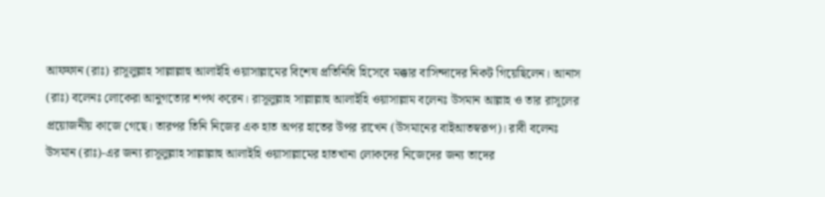আফফান (রাঃ) রাসূলুল্লাহ সাল্লাল্লাহু আলাইহি ওয়াসাল্লামের বিশেষ প্রতিনিধি হিসেবে মক্কার বাসিন্দাদের নিকট গিয়েছিলেন। আনাস (রাঃ) বলেনঃ লোকেরা আনুগত্যের শপথ করেন। রাসূলুল্লাহ সাল্লাল্লাহু আলাইহি ওয়াসাল্লাম বলেনঃ উসমান আল্লাহ ও তার রাসূলের প্রয়োজনীয় কাজে গেছে। তারপর তিনি নিজের এক হাত অপর হাতের উপর রাখেন (উসমানের বাইআতস্বরূপ)। রাবী বলেনঃ উসমান (রাঃ)-এর জন্য রাসূলুল্লাহ সাল্লাল্লাহু আলাইহি ওয়াসাল্লামের হাতখানা লোকদের নিজেদের জন্য তাদের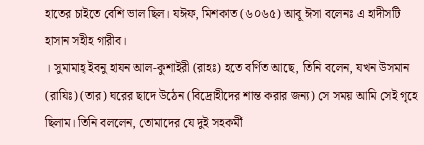হাতের চাইতে বেশি ভাল ছিল। যঈফ, মিশকাত (৬০৬৫) আবূ ঈসা বলেনঃ এ হাদীসটি হাসান সহীহ গারীব।
। সুমামাহ্ ইবনু হাযন আল-কুশাইরী (রাহঃ) হতে বর্ণিত আছে, তিনি বলেন, যখন উসমান (রাযিঃ) (তার) ঘরের ছাদে উঠেন (বিদ্রোহীদের শান্ত করার জন্য) সে সময় আমি সেই গৃহে ছিলাম। তিনি বললেন, তোমাদের যে দুই সহকর্মী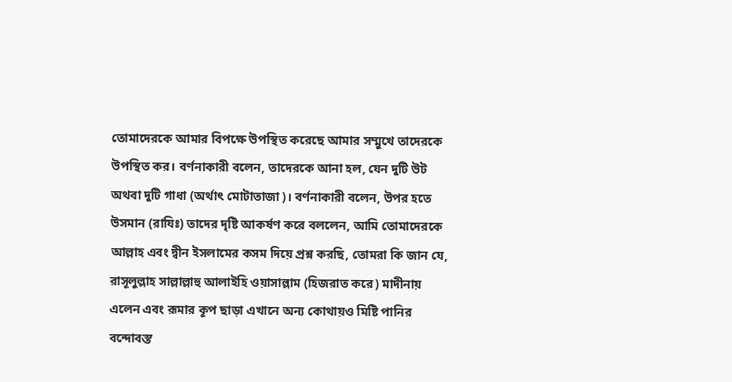তোমাদেরকে আমার বিপক্ষে উপস্থিত করেছে আমার সম্মুখে তাদেরকে উপস্থিত কর। বর্ণনাকারী বলেন, তাদেরকে আনা হল, যেন দুটি উট অথবা দুটি গাধা (অর্থাৎ মোটাতাজা)। বর্ণনাকারী বলেন, উপর হতে উসমান (রাযিঃ) তাদের দৃষ্টি আকর্ষণ করে বললেন, আমি তোমাদেরকে আল্লাহ এবং দ্বীন ইসলামের কসম দিয়ে প্রশ্ন করছি, তোমরা কি জান যে, রাসূলুল্লাহ সাল্লাল্লাহু আলাইহি ওয়াসাল্লাম (হিজরাত করে) মাদীনায় এলেন এবং রূমার কূপ ছাড়া এখানে অন্য কোথায়ও মিষ্টি পানির বন্দোবস্ত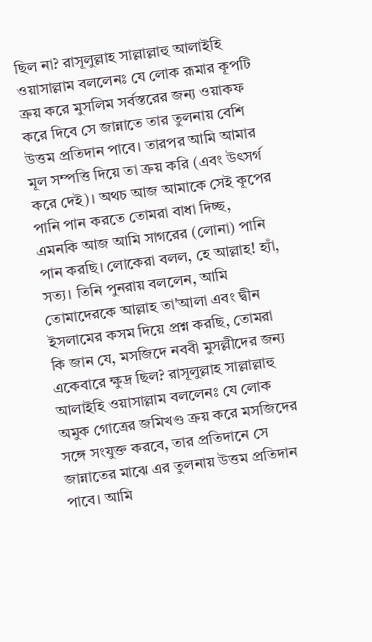ছিল না? রাসূলুল্লাহ সাল্লাল্লাহু আলাইহি ওয়াসাল্লাম বললেনঃ যে লোক রূমার কূপটি ক্রয় করে মুসলিম সর্বস্তরের জন্য ওয়াকফ করে দিবে সে জান্নাতে তার তুলনায় বেশি উত্তম প্রতিদান পাবে। তারপর আমি আমার মূল সম্পত্তি দিয়ে তা ক্রয় করি (এবং উৎসর্গ করে দেই)। অথচ আজ আমাকে সেই কূপের পানি পান করতে তোমরা বাধা দিচ্ছ, এমনকি আজ আমি সাগরের (লোনা) পানি পান করছি। লোকেরা বলল, হে আল্লাহ! হ্যাঁ, সত্য। তিনি পুনরায় বললেন, আমি তোমাদেরকে আল্লাহ তা'আলা এবং দ্বীন ইসলামের কসম দিয়ে প্রশ্ন করছি, তোমরা কি জান যে, মসজিদে নববী মুসল্লীদের জন্য একেবারে ক্ষুদ্র ছিল? রাসূলুল্লাহ সাল্লাল্লাহু আলাইহি ওয়াসাল্লাম বললেনঃ যে লোক অমুক গোত্রের জমিখণ্ড ক্রয় করে মসজিদের সঙ্গে সংযুক্ত করবে, তার প্রতিদানে সে জান্নাতের মাঝে এর তুলনায় উত্তম প্রতিদান পাবে। আমি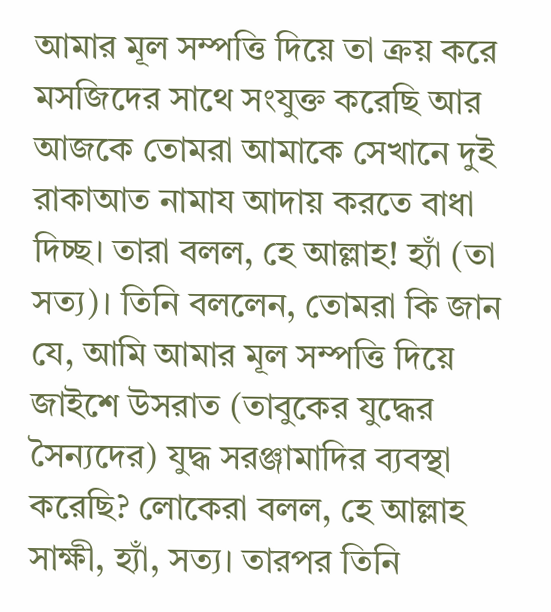আমার মূল সম্পত্তি দিয়ে তা ক্রয় করে মসজিদের সাথে সংযুক্ত করেছি আর আজকে তোমরা আমাকে সেখানে দুই রাকাআত নামায আদায় করতে বাধা দিচ্ছ। তারা বলল, হে আল্লাহ! হ্যাঁ (তা সত্য)। তিনি বললেন, তোমরা কি জান যে, আমি আমার মূল সম্পত্তি দিয়ে জাইশে উসরাত (তাবুকের যুদ্ধের সৈন্যদের) যুদ্ধ সরঞ্জামাদির ব্যবস্থা করেছি? লোকেরা বলল, হে আল্লাহ সাক্ষী, হ্যাঁ, সত্য। তারপর তিনি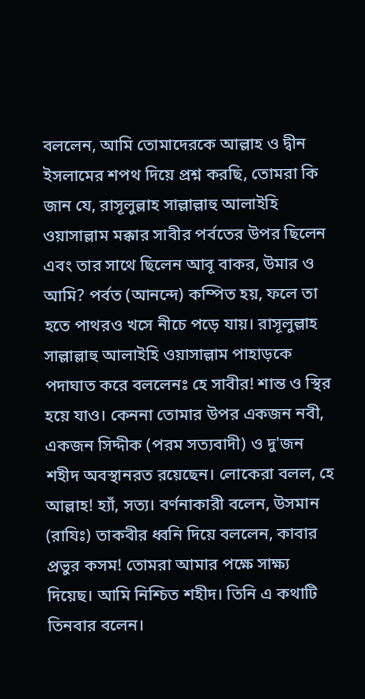বললেন, আমি তোমাদেরকে আল্লাহ ও দ্বীন ইসলামের শপথ দিয়ে প্রশ্ন করছি, তোমরা কি জান যে, রাসূলুল্লাহ সাল্লাল্লাহু আলাইহি ওয়াসাল্লাম মক্কার সাবীর পর্বতের উপর ছিলেন এবং তার সাথে ছিলেন আবূ বাকর, উমার ও আমি? পর্বত (আনন্দে) কম্পিত হয়, ফলে তা হতে পাথরও খসে নীচে পড়ে যায়। রাসূলুল্লাহ সাল্লাল্লাহু আলাইহি ওয়াসাল্লাম পাহাড়কে পদাঘাত করে বললেনঃ হে সাবীর! শান্ত ও স্থির হয়ে যাও। কেননা তোমার উপর একজন নবী, একজন সিদ্দীক (পরম সত্যবাদী) ও দু'জন শহীদ অবস্থানরত রয়েছেন। লোকেরা বলল, হে আল্লাহ! হ্যাঁ, সত্য। বর্ণনাকারী বলেন, উসমান (রাযিঃ) তাকবীর ধ্বনি দিয়ে বললেন, কাবার প্রভুর কসম! তোমরা আমার পক্ষে সাক্ষ্য দিয়েছ। আমি নিশ্চিত শহীদ। তিনি এ কথাটি তিনবার বলেন।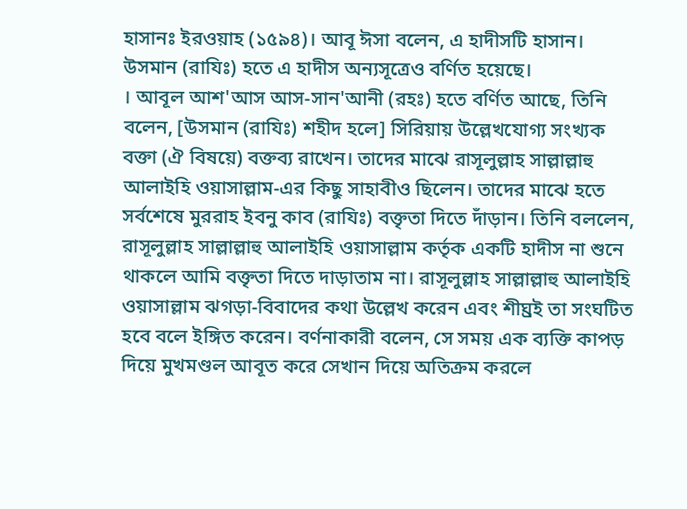হাসানঃ ইরওয়াহ (১৫৯৪)। আবূ ঈসা বলেন, এ হাদীসটি হাসান। উসমান (রাযিঃ) হতে এ হাদীস অন্যসূত্রেও বর্ণিত হয়েছে।
। আবূল আশ'আস আস-সান'আনী (রহঃ) হতে বর্ণিত আছে, তিনি বলেন, [উসমান (রাযিঃ) শহীদ হলে] সিরিয়ায় উল্লেখযোগ্য সংখ্যক বক্তা (ঐ বিষয়ে) বক্তব্য রাখেন। তাদের মাঝে রাসূলুল্লাহ সাল্লাল্লাহু আলাইহি ওয়াসাল্লাম-এর কিছু সাহাবীও ছিলেন। তাদের মাঝে হতে সর্বশেষে মুররাহ ইবনু কাব (রাযিঃ) বক্তৃতা দিতে দাঁড়ান। তিনি বললেন, রাসূলুল্লাহ সাল্লাল্লাহু আলাইহি ওয়াসাল্লাম কর্তৃক একটি হাদীস না শুনে থাকলে আমি বক্তৃতা দিতে দাড়াতাম না। রাসূলুল্লাহ সাল্লাল্লাহু আলাইহি ওয়াসাল্লাম ঝগড়া-বিবাদের কথা উল্লেখ করেন এবং শীঘ্রই তা সংঘটিত হবে বলে ইঙ্গিত করেন। বর্ণনাকারী বলেন, সে সময় এক ব্যক্তি কাপড় দিয়ে মুখমণ্ডল আবূত করে সেখান দিয়ে অতিক্রম করলে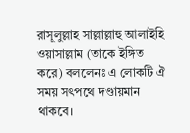রাসূলুল্লাহ সাল্লাল্লাহু আলাইহি ওয়াসাল্লাম (তাকে ইঙ্গিত করে) বললেনঃ এ লোকটি ঐ সময় সৎপথে দণ্ডায়মান থাকবে।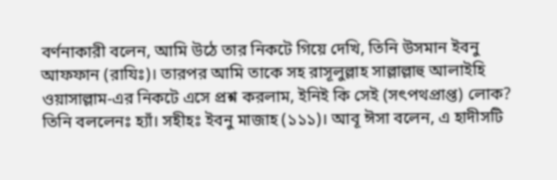বর্ণনাকারী বলেন, আমি উঠে তার নিকটে গিয়ে দেখি, তিনি উসমান ইবনু আফফান (রাযিঃ)। তারপর আমি তাকে সহ রাসূলুল্লাহ সাল্লাল্লাহু আলাইহি ওয়াসাল্লাম-এর নিকটে এসে প্রশ্ন করলাম, ইনিই কি সেই (সৎপথপ্রাপ্ত) লোক? তিনি বললেনঃ হ্যাঁ। সহীহঃ ইবনু মাজাহ (১১১)। আবূ ঈসা বলেন, এ হাদীসটি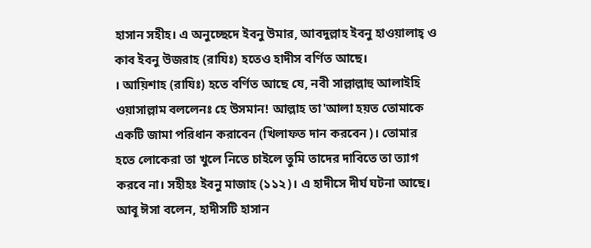হাসান সহীহ। এ অনুচ্ছেদে ইবনু উমার, আবদুল্লাহ ইবনু হাওয়ালাহ্ ও কাব ইবনু উজরাহ (রাযিঃ) হতেও হাদীস বর্ণিত আছে।
। আয়িশাহ (রাযিঃ) হতে বর্ণিত আছে যে, নবী সাল্লাল্লাহু আলাইহি ওয়াসাল্লাম বললেনঃ হে উসমান! আল্লাহ তা'আলা হয়ত তোমাকে একটি জামা পরিধান করাবেন (খিলাফত দান করবেন)। তোমার হতে লোকেরা তা খুলে নিতে চাইলে তুমি তাদের দাবিতে তা ত্যাগ করবে না। সহীহঃ ইবনু মাজাহ (১১২)। এ হাদীসে দীর্ঘ ঘটনা আছে। আবূ ঈসা বলেন, হাদীসটি হাসান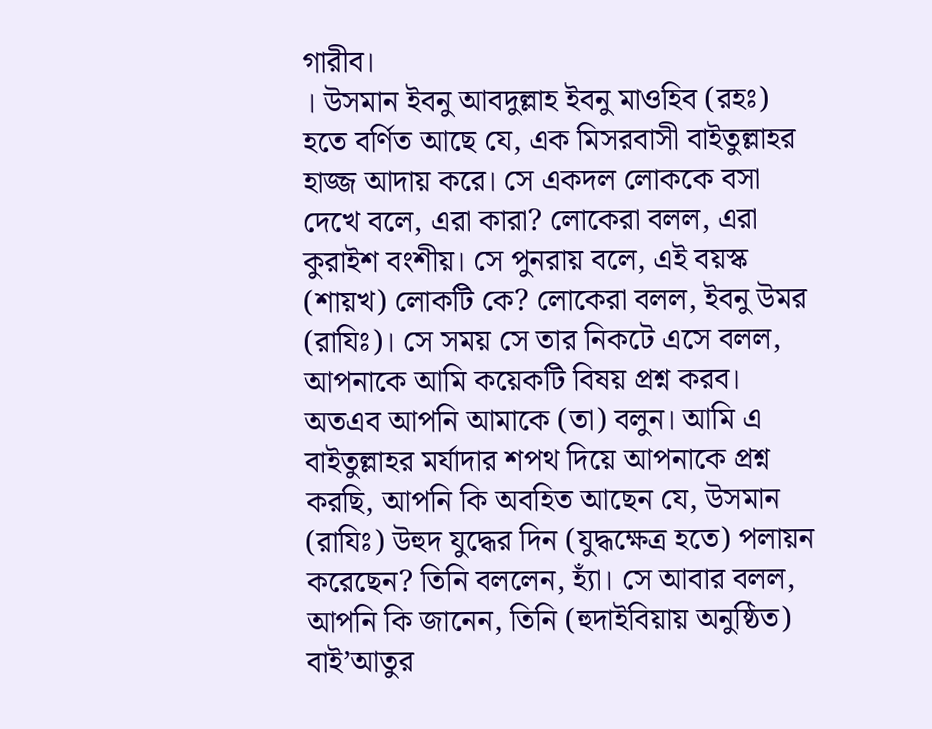গারীব।
। উসমান ইবনু আবদুল্লাহ ইবনু মাওহিব (রহঃ) হতে বর্ণিত আছে যে, এক মিসরবাসী বাইতুল্লাহর হাজ্জ আদায় করে। সে একদল লোককে বসা দেখে বলে, এরা কারা? লোকেরা বলল, এরা কুরাইশ বংশীয়। সে পুনরায় বলে, এই বয়স্ক (শায়খ) লোকটি কে? লোকেরা বলল, ইবনু উমর (রাযিঃ)। সে সময় সে তার নিকটে এসে বলল, আপনাকে আমি কয়েকটি বিষয় প্রশ্ন করব। অতএব আপনি আমাকে (তা) বলুন। আমি এ বাইতুল্লাহর মর্যাদার শপথ দিয়ে আপনাকে প্রশ্ন করছি, আপনি কি অবহিত আছেন যে, উসমান (রাযিঃ) উহুদ যুদ্ধের দিন (যুদ্ধক্ষেত্র হতে) পলায়ন করেছেন? তিনি বললেন, হ্যাঁ। সে আবার বলল, আপনি কি জানেন, তিনি (হুদাইবিয়ায় অনুষ্ঠিত) বাই’আতুর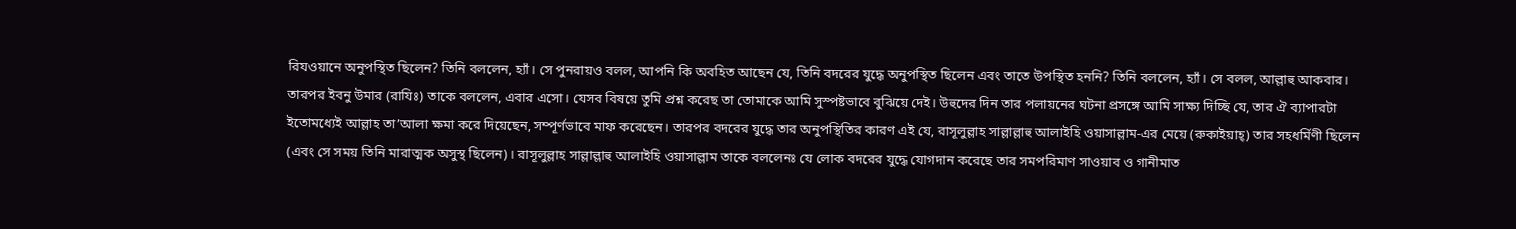রিযওয়ানে অনুপস্থিত ছিলেন? তিনি বললেন, হ্যাঁ। সে পুনরায়ও বলল, আপনি কি অবহিত আছেন যে, তিনি বদরের যুদ্ধে অনুপস্থিত ছিলেন এবং তাতে উপস্থিত হননি? তিনি বললেন, হ্যাঁ। সে বলল, আল্লাহু আকবার। তারপর ইবনু উমার (রাযিঃ) তাকে বললেন, এবার এসো। যেসব বিষয়ে তুমি প্রশ্ন করেছ তা তোমাকে আমি সুস্পষ্টভাবে বুঝিয়ে দেই। উহুদের দিন তার পলায়নের ঘটনা প্রসঙ্গে আমি সাক্ষ্য দিচ্ছি যে, তার ঐ ব্যাপারটা ইতোমধ্যেই আল্লাহ তা’আলা ক্ষমা করে দিয়েছেন, সম্পূর্ণভাবে মাফ করেছেন। তারপর বদরের যুদ্ধে তার অনুপস্থিতির কারণ এই যে, রাসূলুল্লাহ সাল্লাল্লাহু আলাইহি ওয়াসাল্লাম-এর মেয়ে (রুকাইয়াহ্) তার সহধর্মিণী ছিলেন (এবং সে সময় তিনি মারাত্মক অসুস্থ ছিলেন)। রাসূলুল্লাহ সাল্লাল্লাহু আলাইহি ওয়াসাল্লাম তাকে বললেনঃ যে লোক বদরের যুদ্ধে যোগদান করেছে তার সমপরিমাণ সাওয়াব ও গানীমাত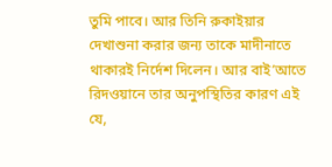তুমি পাবে। আর তিনি রুকাইয়ার দেখাশুনা করার জন্য তাকে মাদীনাতে থাকারই নির্দেশ দিলেন। আর বাই’আতে রিদওয়ানে তার অনুপস্থিতির কারণ এই যে,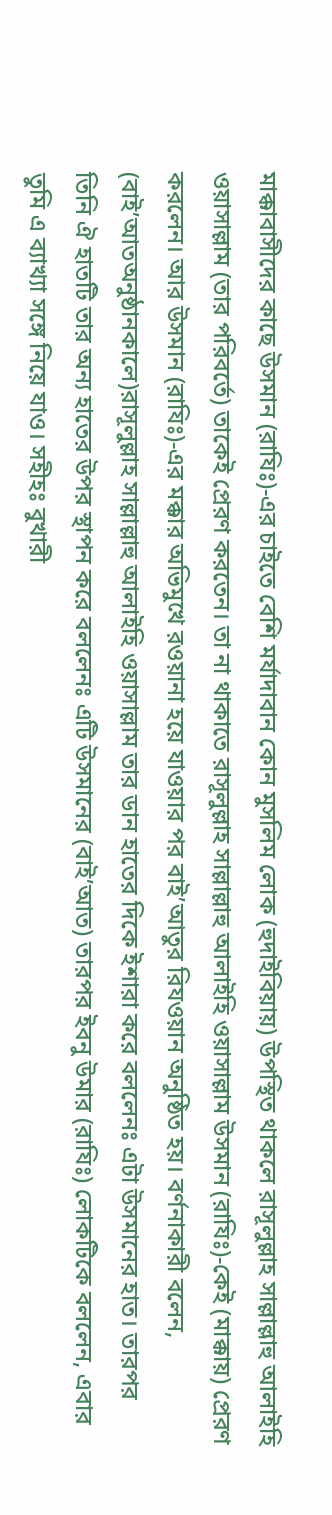মাক্কাবাসীদের কাছে উসমান (রাযিঃ)-এর চাইতে বেশি মর্যাদাবান কোন মুসলিম লোক (হুদাইবিয়ায়) উপস্থিত থাকলে রাসূলুল্লাহ সাল্লাল্লাহু আলাইহি ওয়াসাল্লাম (তার পরিবর্তে) তাকেই প্রেরণ করতেন। তা না থাকাতে রাসূলুল্লাহ সাল্লাল্লাহু আলাইহি ওয়াসাল্লাম উসমান (রাযিঃ)-কেই (মাক্কায়) প্রেরণ করলেন। আর উসমান (রাযিঃ)-এর মক্কার অভিমুখে রওয়ানা হয়ে যাওয়ার পর বাই’আতুর রিযওয়ান অনুষ্ঠিত হয়। বর্ণনাকারী বলেন, (বাই’আতঅনুষ্ঠানকালে)রাসূলুল্লাহ সাল্লাল্লাহু আলাইহি ওয়াসাল্লাম তার ডান হাতের দিকে ইশারা করে বললেনঃ এটা উসমানের হাত। তারপর তিনি ঐ হাতটি তার অন্য হাতের উপর স্থাপন করে বললেনঃ এটি উসমানের (বাই’আত) তারপর ইবনু উমার (রাযিঃ) লোকটিকে বললেন, এবার তুমি এ ব্যাখ্যা সঙ্গে নিয়ে যাও। সহীহঃ বুখারী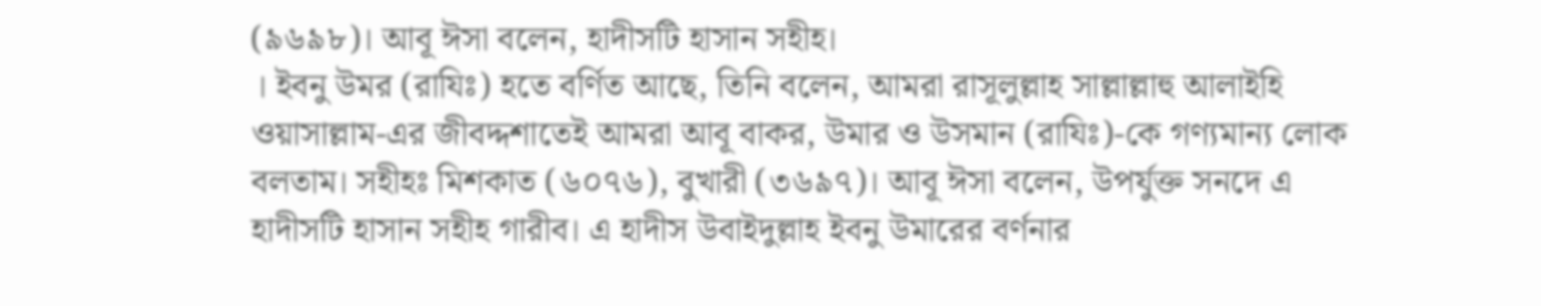(৯৬৯৮)। আবূ ঈসা বলেন, হাদীসটি হাসান সহীহ।
। ইবনু উমর (রাযিঃ) হতে বর্ণিত আছে, তিনি বলেন, আমরা রাসূলুল্লাহ সাল্লাল্লাহু আলাইহি ওয়াসাল্লাম-এর জীবদ্দশাতেই আমরা আবূ বাকর, উমার ও উসমান (রাযিঃ)-কে গণ্যমান্য লোক বলতাম। সহীহঃ মিশকাত (৬০৭৬), বুখারী (৩৬৯৭)। আবূ ঈসা বলেন, উপর্যুক্ত সনদে এ হাদীসটি হাসান সহীহ গারীব। এ হাদীস উবাইদুল্লাহ ইবনু উমারের বর্ণনার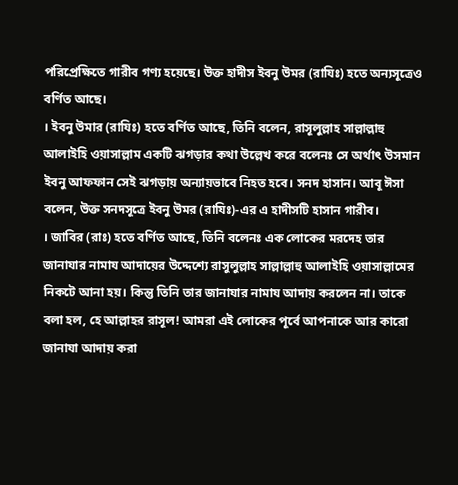পরিপ্রেক্ষিতে গারীব গণ্য হয়েছে। উক্ত হাদীস ইবনু উমর (রাযিঃ) হতে অন্যসূত্রেও বর্ণিত আছে।
। ইবনু উমার (রাযিঃ) হতে বর্ণিত আছে, তিনি বলেন, রাসূলুল্লাহ সাল্লাল্লাহু আলাইহি ওয়াসাল্লাম একটি ঝগড়ার কথা উল্লেখ করে বলেনঃ সে অর্থাৎ উসমান ইবনু আফফান সেই ঝগড়ায় অন্যায়ভাবে নিহত হবে। সনদ হাসান। আবূ ঈসা বলেন, উক্ত সনদসূত্রে ইবনু উমর (রাযিঃ)-এর এ হাদীসটি হাসান গারীব।
। জাবির (রাঃ) হতে বর্ণিত আছে, তিনি বলেনঃ এক লোকের মরদেহ তার জানাযার নামায আদায়ের উদ্দেশ্যে রাসুলুল্লাহ সাল্লাল্লাহু আলাইহি ওয়াসাল্লামের নিকটে আনা হয়। কিন্তু তিনি তার জানাযার নামায আদায় করলেন না। তাকে বলা হল, হে আল্লাহর রাসূল! আমরা এই লোকের পূর্বে আপনাকে আর কারো জানাযা আদায় করা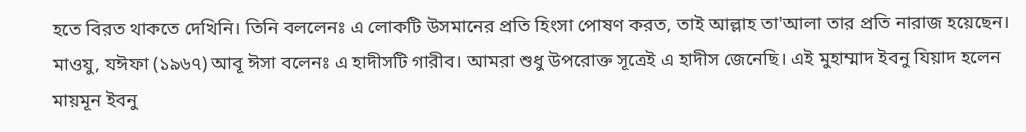হতে বিরত থাকতে দেখিনি। তিনি বললেনঃ এ লোকটি উসমানের প্রতি হিংসা পোষণ করত, তাই আল্লাহ তা'আলা তার প্রতি নারাজ হয়েছেন। মাওযু, যঈফা (১৯৬৭) আবূ ঈসা বলেনঃ এ হাদীসটি গারীব। আমরা শুধু উপরোক্ত সূত্রেই এ হাদীস জেনেছি। এই মুহাম্মাদ ইবনু যিয়াদ হলেন মায়মূন ইবনু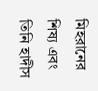মিহরানের শিষ্য এবং তিনি হাদীস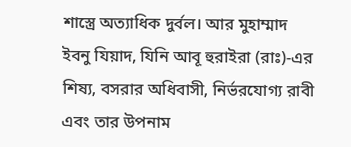শাস্ত্রে অত্যাধিক দুর্বল। আর মুহাম্মাদ ইবনু যিয়াদ, যিনি আবূ হুরাইরা (রাঃ)-এর শিষ্য, বসরার অধিবাসী, নির্ভরযোগ্য রাবী এবং তার উপনাম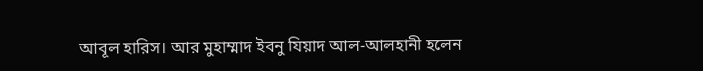আবূল হারিস। আর মুহাম্মাদ ইবনু যিয়াদ আল-আলহানী হলেন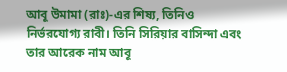আবূ উমামা (রাঃ)-এর শিষ্য, তিনিও নির্ভরযোগ্য রাবী। তিনি সিরিয়ার বাসিন্দা এবং তার আরেক নাম আবূ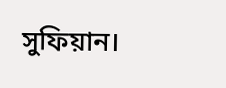সুফিয়ান।